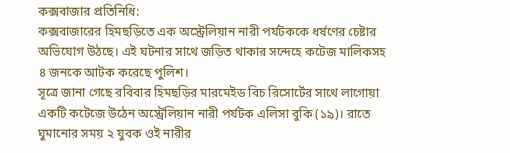কক্সবাজার প্রতিনিধি:
কক্সবাজারের হিমছড়িতে এক অস্ট্রেলিয়ান নারী পর্যটককে ধর্ষণের চেষ্টার অভিযোগ উঠছে। এই ঘটনার সাথে জড়িত থাকার সন্দেহে কটেজ মালিকসহ ৪ জনকে আটক করেছে পুলিশ।
সূত্রে জানা গেছে রবিবার হিমছড়ির মারমেইড বিচ রিসোর্টের সাথে লাগোয়া একটি কটেজে উঠেন অস্ট্রেলিয়ান নারী পর্যটক এলিসা বুকি (১৯)। রাতে ঘুমানোর সময় ২ যুবক ওই নারীর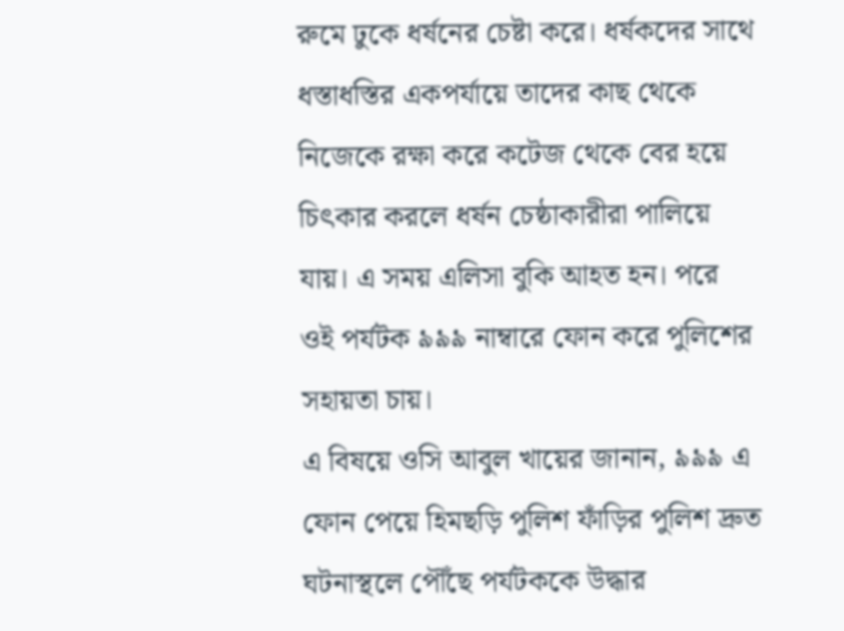রুমে ঢুকে ধর্ষনের চেষ্টা করে। ধর্ষকদের সাথে ধস্তাধস্তির একপর্যায়ে তাদের কাছ থেকে নিজেকে রক্ষা করে কটেজ থেকে বের হয়ে চিৎকার করলে ধর্ষন চেষ্ঠাকারীরা পালিয়ে যায়। এ সময় এলিসা বুকি আহত হন। পরে ওই পর্যটক ৯৯৯ নাম্বারে ফোন করে পুলিশের সহায়তা চায়।
এ বিষয়ে ওসি আবুল খায়ের জানান, ৯৯৯ এ ফোন পেয়ে হিমছড়ি পুলিশ ফাঁড়ির পুলিশ দ্রুত ঘটনাস্থলে পৌঁছে পর্যটককে উদ্ধার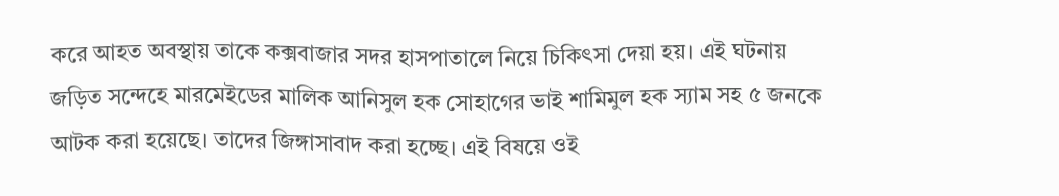করে আহত অবস্থায় তাকে কক্সবাজার সদর হাসপাতালে নিয়ে চিকিৎসা দেয়া হয়। এই ঘটনায় জড়িত সন্দেহে মারমেইডের মালিক আনিসুল হক সোহাগের ভাই শামিমুল হক স্যাম সহ ৫ জনকে আটক করা হয়েছে। তাদের জিঙ্গাসাবাদ করা হচ্ছে। এই বিষয়ে ওই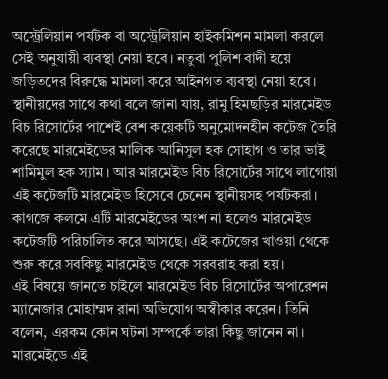অস্ট্রেলিয়ান পর্যটক বা অস্ট্রেলিয়ান হাইকমিশন মামলা করলে সেই অনুযায়ী ব্যবস্থা নেয়া হবে। নতুবা পুলিশ বাদী হয়ে জড়িতদের বিরুদ্ধে মামলা করে আইনগত ব্যবস্থা নেয়া হবে।
স্থানীয়দের সাথে কথা বলে জানা যায়, রামু হিমছড়ির মারমেইড বিচ রিসোর্টের পাশেই বেশ কয়েকটি অনুমোদনহীন কটেজ তৈরি করেছে মারমেইডের মালিক আনিসুল হক সোহাগ ও তার ভাই শামিমুল হক স্যাম। আর মারমেইড বিচ রিসোর্টের সাথে লাগোয়া এই কটেজটি মারমেইড হিসেবে চেনেন স্থানীয়সহ পর্যটকরা। কাগজে কলমে এটি মারমেইডের অংশ না হলেও মারমেইড কটেজটি পরিচালিত করে আসছে। এই কটেজের খাওয়া থেকে শুরু করে সবকিছু মারমেইড থেকে সরবরাহ করা হয়।
এই বিষয়ে জানতে চাইলে মারমেইড বিচ রিসোর্টের অপারেশন ম্যানেজার মোহাম্মদ রানা অভিযোগ অস্বীকার করেন। তিনি বলেন, এরকম কোন ঘটনা সম্পর্কে তারা কিছু জানেন না। মারমেইডে এই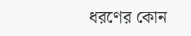ধরণের কোন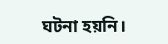ঘটনা হয়নি।